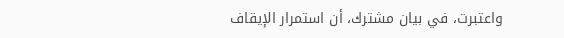واعتبرت، في بيان مشترك، أن استمرار الإيقاف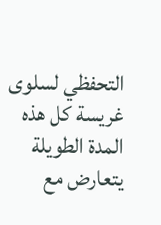التحفظي لسلوى غريسة كل هذه المدة الطويلة يتعارض مع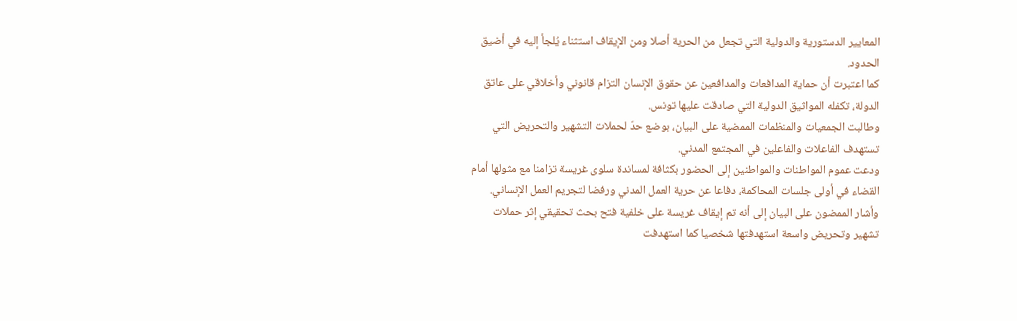المعايير الدستورية والدولية التي تجعل من الحرية أصلا ومن الإيقاف استثناء يُلجأ إليه في أضيق الحدود.
كما اعتبرت أن حماية المدافعات والمدافعين عن حقوق الإنسان التزام قانوني وأخلاقي على عاتق الدولة، تكفله المواثيق الدولية التي صادقت عليها تونس.
وطالبت الجمعيات والمنظمات الممضية على البيان، بوضع حدّ لحملات التشهير والتحريض التي تستهدف الفاعلات والفاعلين في المجتمع المدني.
ودعت عموم المواطنات والمواطنين إلى الحضور بكثافة لمساندة سلوى غريسة تزامنا مع مثولها أمام القضاء في أولى جلسات المحاكمة، دفاعا عن حرية العمل المدني ورفضا لتجريم العمل الإنساني.
وأشار الممضون على البيان إلى أنه تم إيقاف غريسة على خلفية فتح بحث تحقيقي إثر حملات تشهير وتحريض واسعة استهدفتها شخصيا كما استهدفت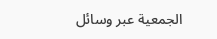الجمعية عبر وسائل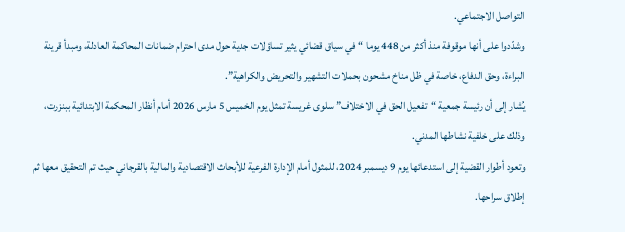التواصل الاجتماعي.
وشدّدوا على أنها موقوفة منذ أكثر من 448 يوما “في سياق قضائي يثير تساؤلات جدية حول مدى احترام ضمانات المحاكمة العادلة، ومبدأ قرينة البراءة، وحق الدفاع، خاصة في ظل مناخ مشحون بحملات التشهير والتحريض والكراهية”.
يُشار إلى أن رئيسة جمعية “تفعيل الحق في الاختلاف” سلوى غريسة تمثل يوم الخميس 5 مارس 2026 أمام أنظار المحكمة الابتدائية ببنزرت، وذلك على خلفية نشاطها المدني.
وتعود أطوار القضية إلى استدعائها يوم 9 ديسمبر 2024، للمثول أمام الإدارة الفرعية للأبحاث الاقتصادية والمالية بالقرجاني حيث تم التحقيق معها ثم إطلاق سراحها.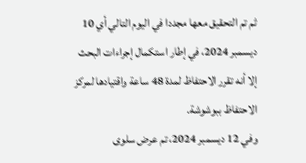ثم تم التحقيق معها مجددا في اليوم التالي أي 10 ديسمبر 2024، في إطار استكمال إجراءات البحث إلا أنه تقرر الاحتفاظ لمدة 48 ساعة واقتيادها لمركز الاحتفاظ ببوشوشة.
وفي 12 ديسمبر 2024، تم عرض سلوى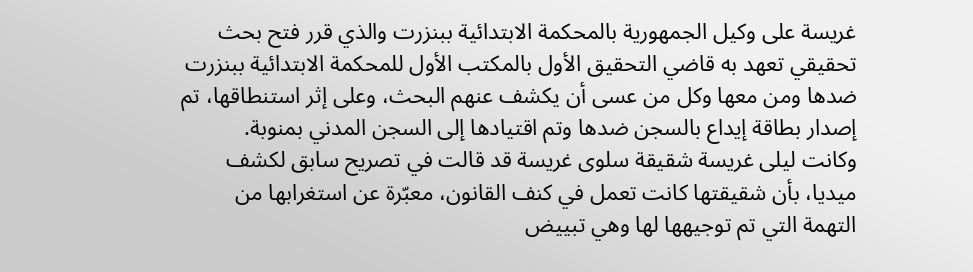غريسة على وكيل الجمهورية بالمحكمة الابتدائية ببنزرت والذي قرر فتح بحث تحقيقي تعهد به قاضي التحقيق الأول بالمكتب الأول للمحكمة الابتدائية ببنزرت ضدها ومن معها وكل من عسى أن يكشف عنهم البحث، وعلى إثر استنطاقها، تم إصدار بطاقة إيداع بالسجن ضدها وتم اقتيادها إلى السجن المدني بمنوبة.
وكانت ليلى غريسة شقيقة سلوى غريسة قد قالت في تصريح سابق لكشف ميديا، بأن شقيقتها كانت تعمل في كنف القانون، معبّرة عن استغرابها من التهمة التي تم توجيهها لها وهي تبييض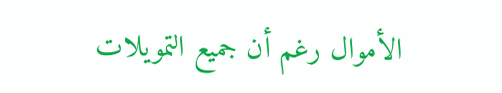الأموال رغم أن جميع التمويلات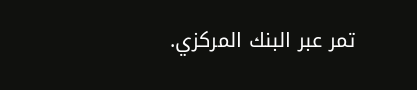تمر عبر البنك المركزي.